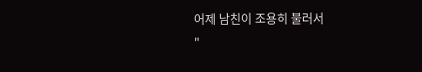어제 남친이 조용히 불러서
"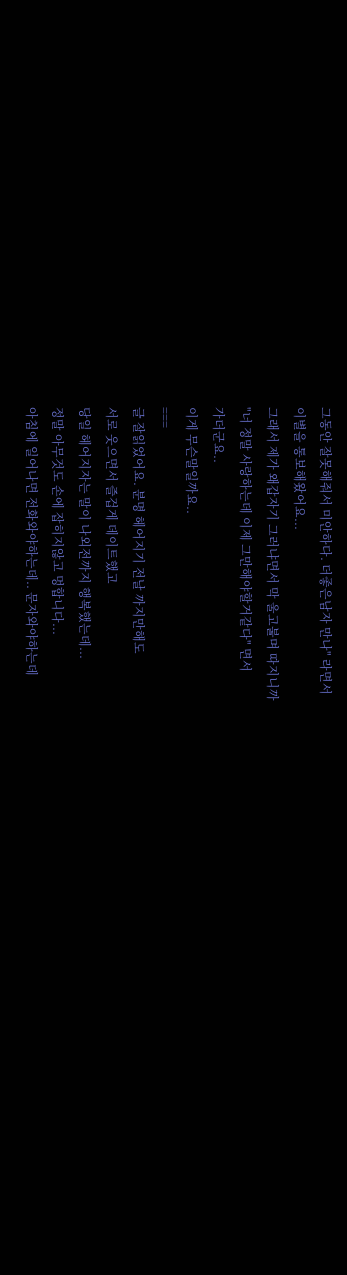그동안 잘못해줘서 미안하다. 더좋은남자 만나" 라면서
이별을 통보해왔어요...
그래서 제가 왜갑자기 그러냐면서 막 울고불며 따지니까
"너 정말 사랑하는데 이제 그만해야할거같다" 면서
가더군요..
이게 무슨말일까요..
===
글 잘읽었어요. 분명 헤어지기 전날 까지만해도
서로 웃으면서 즐겁게 데이트했고
당일 헤어지자는 말이 나외전까지 행복했는데...
정말 아무것도 손에 잡히지않고 멍합니다...
아침에 일어나면 전화와야하는데.. 문자와야하는데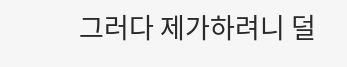그러다 제가하려니 덜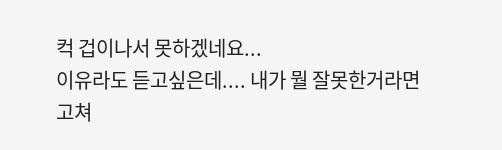컥 겁이나서 못하겠네요...
이유라도 듣고싶은데.... 내가 뭘 잘못한거라면
고쳐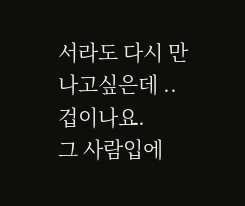서라도 다시 만나고싶은데 ..겁이나요.
그 사람입에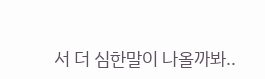서 더 심한말이 나올까봐..